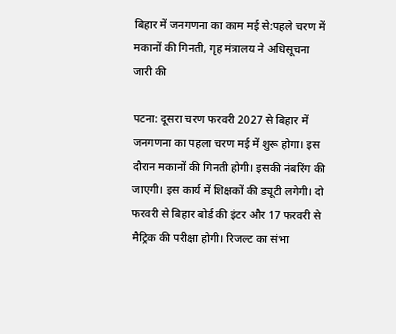बिहार में जनगणना का काम मई से:पहले चरण में मकानों की गिनती, गृह मंत्रालय ने अधिसूचना जारी की

पटना: दूसरा चरण फरवरी 2027 से बिहार में जनगणना का पहला चरण मई में शुरू होगा। इस दौरान मकानों की गिनती होगी। इसकी नंबरिंग की जाएगी। इस कार्य में शिक्षकों की ड्यूटी लगेगी। दो फरवरी से बिहार बोर्ड की इंटर और 17 फरवरी से मैट्रिक की परीक्षा होगी। रिजल्ट का संभा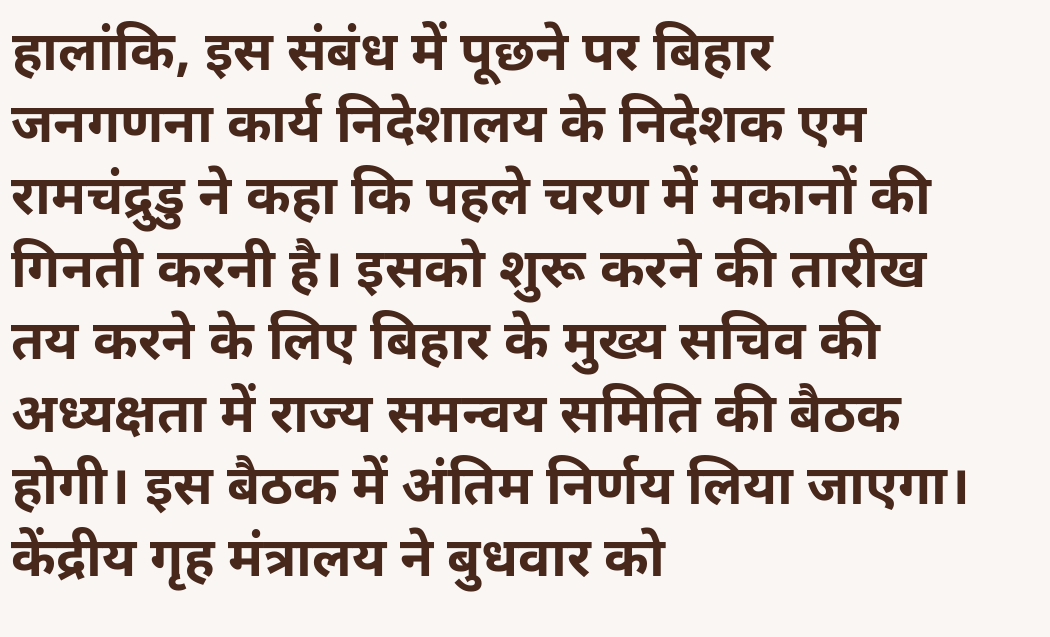हालांकि, इस संबंध में पूछने पर बिहार जनगणना कार्य निदेशालय के निदेशक एम रामचंद्रुडु ने कहा कि पहले चरण में मकानों की गिनती करनी है। इसको शुरू करने की तारीख तय करने के लिए बिहार के मुख्य सचिव की अध्यक्षता में राज्य समन्वय समिति की बैठक होगी। इस बैठक में अंतिम निर्णय लिया जाएगा। केंद्रीय गृह मंत्रालय ने बुधवार को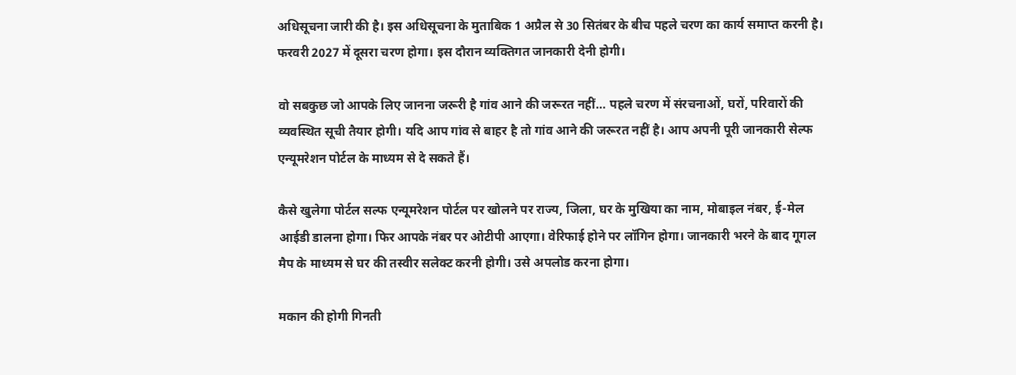अधिसूचना जारी की है। इस अधिसूचना के मुताबिक 1 अप्रैल से 30 सितंबर के बीच पहले चरण का कार्य समाप्त करनी है। फरवरी 2027 में दूसरा चरण होगा। इस दौरान व्यक्तिगत जानकारी देनी होगी।

वो सबकुछ जो आपके लिए जानना जरूरी है गांव आने की जरूरत नहीं… पहले चरण में संरचनाओं, घरों, परिवारों की व्यवस्थित सूची तैयार होगी। यदि आप गांव से बाहर है तो गांव आने की जरूरत नहीं है। आप अपनी पूरी जानकारी सेल्फ एन्यूमरेशन पोर्टल के माध्यम से दे सकते हैं।

कैसे खुलेगा पोर्टल सल्फ एन्यूमरेशन पोर्टल पर खोलने पर राज्य, जिला, घर के मुखिया का नाम, मोबाइल नंबर, ई-मेल आईडी डालना होगा। फिर आपके नंबर पर ओटीपी आएगा। वेरिफाई होने पर लॉगिन होगा। जानकारी भरने के बाद गूगल मैप के माध्यम से घर की तस्वीर सलेक्ट करनी होगी। उसे अपलोड करना होगा।

मकान की होगी गिनती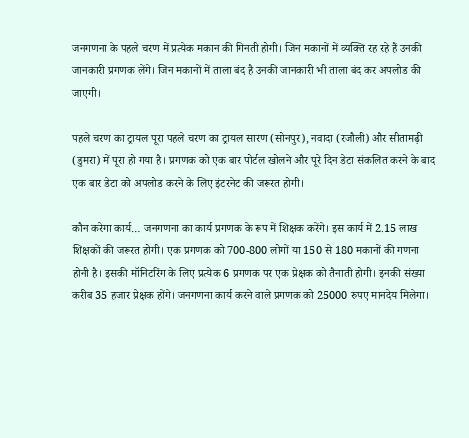जनगणना के पहले चरण में प्रत्येक मकान की गिनती होगी। जिन मकानों में व्यक्ति रह रहे हैं उनकी जानकारी प्रगणक लेंगे। जिन मकानों में ताला बंद है उनकी जानकारी भी ताला बंद कर अपलोड की जाएगी।

पहले चरण का ट्रायल पूरा पहले चरण का ट्रायल सारण (सोनपुर), नवादा (रजौली) और सीतामढ़ी (डुमरा) में पूरा हो गया है। प्रगणक को एक बार पोर्टल खोलने और पूरे दिन डेटा संकलित करने के बाद एक बार डेटा को अपलोड करने के लिए इंटरनेट की जरूरत होगी।

कौन करेगा कार्य… जनगणना का कार्य प्रगणक के रूप में शिक्षक करेंगे। इस कार्य में 2.15 लाख शिक्षकों की जरूरत होगी। एक प्रगणक को 700-800 लोगों या 150 से 180 मकानों की गणना होनी है। इसकी मॉनिटरिंग के लिए प्रत्येक 6 प्रगणक पर एक प्रेक्षक को तैनाती होगी। इनकी संख्या करीब 35 हजार प्रेक्षक होंगे। जनगणना कार्य करने वाले प्रगणक को 25000 रुपए मानदेय मिलेगा।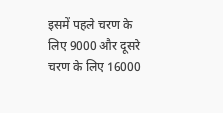इसमें पहले चरण के लिए 9000 और दूसरे चरण के लिए 16000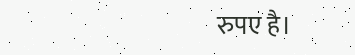रुपए है।